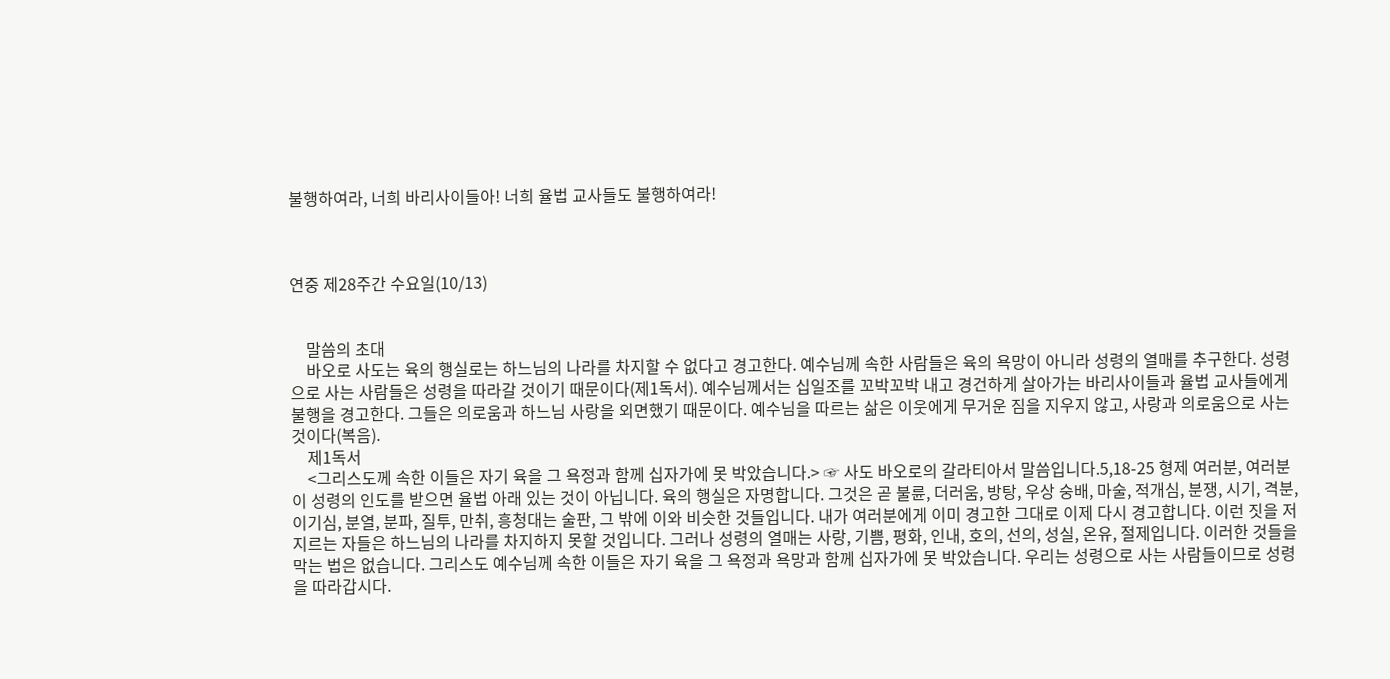불행하여라, 너희 바리사이들아! 너희 율법 교사들도 불행하여라!



연중 제28주간 수요일(10/13)


    말씀의 초대
    바오로 사도는 육의 행실로는 하느님의 나라를 차지할 수 없다고 경고한다. 예수님께 속한 사람들은 육의 욕망이 아니라 성령의 열매를 추구한다. 성령으로 사는 사람들은 성령을 따라갈 것이기 때문이다(제1독서). 예수님께서는 십일조를 꼬박꼬박 내고 경건하게 살아가는 바리사이들과 율법 교사들에게 불행을 경고한다. 그들은 의로움과 하느님 사랑을 외면했기 때문이다. 예수님을 따르는 삶은 이웃에게 무거운 짐을 지우지 않고, 사랑과 의로움으로 사는 것이다(복음).
    제1독서
    <그리스도께 속한 이들은 자기 육을 그 욕정과 함께 십자가에 못 박았습니다.> ☞ 사도 바오로의 갈라티아서 말씀입니다.5,18-25 형제 여러분, 여러분이 성령의 인도를 받으면 율법 아래 있는 것이 아닙니다. 육의 행실은 자명합니다. 그것은 곧 불륜, 더러움, 방탕, 우상 숭배, 마술, 적개심, 분쟁, 시기, 격분, 이기심, 분열, 분파, 질투, 만취, 흥청대는 술판, 그 밖에 이와 비슷한 것들입니다. 내가 여러분에게 이미 경고한 그대로 이제 다시 경고합니다. 이런 짓을 저지르는 자들은 하느님의 나라를 차지하지 못할 것입니다. 그러나 성령의 열매는 사랑, 기쁨, 평화, 인내, 호의, 선의, 성실, 온유, 절제입니다. 이러한 것들을 막는 법은 없습니다. 그리스도 예수님께 속한 이들은 자기 육을 그 욕정과 욕망과 함께 십자가에 못 박았습니다. 우리는 성령으로 사는 사람들이므로 성령을 따라갑시다.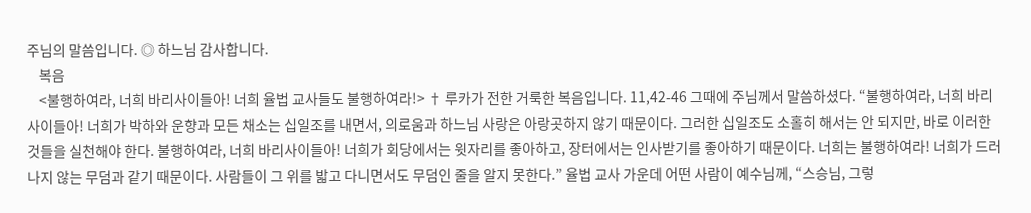주님의 말씀입니다. ◎ 하느님 감사합니다.
    복음
    <불행하여라, 너희 바리사이들아! 너희 율법 교사들도 불행하여라!> † 루카가 전한 거룩한 복음입니다. 11,42-46 그때에 주님께서 말씀하셨다. “불행하여라, 너희 바리사이들아! 너희가 박하와 운향과 모든 채소는 십일조를 내면서, 의로움과 하느님 사랑은 아랑곳하지 않기 때문이다. 그러한 십일조도 소홀히 해서는 안 되지만, 바로 이러한 것들을 실천해야 한다. 불행하여라, 너희 바리사이들아! 너희가 회당에서는 윗자리를 좋아하고, 장터에서는 인사받기를 좋아하기 때문이다. 너희는 불행하여라! 너희가 드러나지 않는 무덤과 같기 때문이다. 사람들이 그 위를 밟고 다니면서도 무덤인 줄을 알지 못한다.” 율법 교사 가운데 어떤 사람이 예수님께, “스승님, 그렇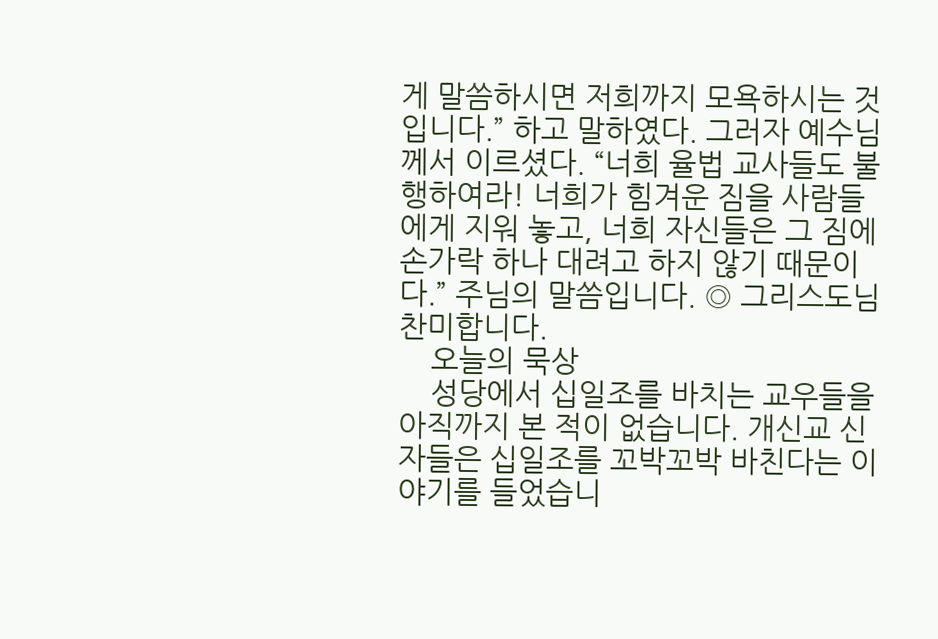게 말씀하시면 저희까지 모욕하시는 것입니다.” 하고 말하였다. 그러자 예수님께서 이르셨다. “너희 율법 교사들도 불행하여라! 너희가 힘겨운 짐을 사람들에게 지워 놓고, 너희 자신들은 그 짐에 손가락 하나 대려고 하지 않기 때문이다.” 주님의 말씀입니다. ◎ 그리스도님 찬미합니다.
    오늘의 묵상
    성당에서 십일조를 바치는 교우들을 아직까지 본 적이 없습니다. 개신교 신자들은 십일조를 꼬박꼬박 바친다는 이야기를 들었습니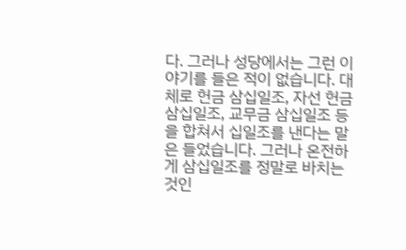다. 그러나 성당에서는 그런 이야기를 들은 적이 없습니다. 대체로 헌금 삼십일조, 자선 헌금 삼십일조, 교무금 삼십일조 등을 합쳐서 십일조를 낸다는 말은 들었습니다. 그러나 온전하게 삼십일조를 정말로 바치는 것인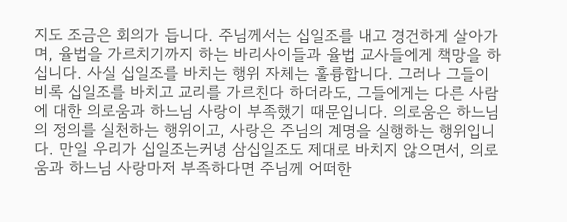지도 조금은 회의가 듭니다. 주님께서는 십일조를 내고 경건하게 살아가며, 율법을 가르치기까지 하는 바리사이들과 율법 교사들에게 책망을 하십니다. 사실 십일조를 바치는 행위 자체는 훌륭합니다. 그러나 그들이 비록 십일조를 바치고 교리를 가르친다 하더라도, 그들에게는 다른 사람에 대한 의로움과 하느님 사랑이 부족했기 때문입니다. 의로움은 하느님의 정의를 실천하는 행위이고, 사랑은 주님의 계명을 실행하는 행위입니다. 만일 우리가 십일조는커녕 삼십일조도 제대로 바치지 않으면서, 의로움과 하느님 사랑마저 부족하다면 주님께 어떠한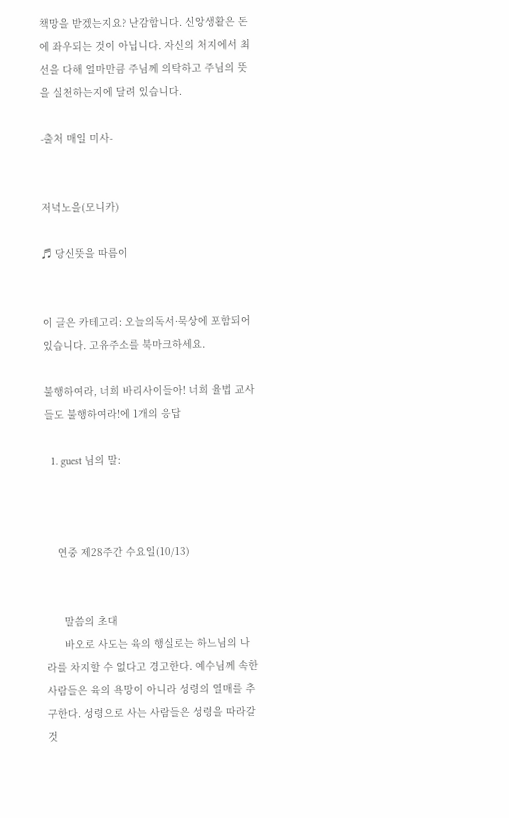책망을 받겠는지요? 난감합니다. 신앙생활은 돈에 좌우되는 것이 아닙니다. 자신의 처지에서 최선을 다해 얼마만큼 주님께 의탁하고 주님의 뜻을 실천하는지에 달려 있습니다.

-출처 매일 미사-


저녁노을(모니카)

♬ 당신뜻을 따름이


이 글은 카테고리: 오늘의독서·묵상에 포함되어 있습니다. 고유주소를 북마크하세요.

불행하여라, 너희 바리사이들아! 너희 율법 교사들도 불행하여라!에 1개의 응답

  1. guest 님의 말:



    연중 제28주간 수요일(10/13)


      말씀의 초대
      바오로 사도는 육의 행실로는 하느님의 나라를 차지할 수 없다고 경고한다. 예수님께 속한 사람들은 육의 욕망이 아니라 성령의 열매를 추구한다. 성령으로 사는 사람들은 성령을 따라갈 것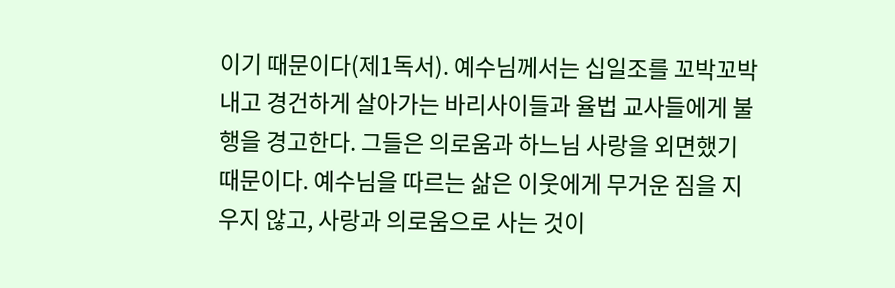이기 때문이다(제1독서). 예수님께서는 십일조를 꼬박꼬박 내고 경건하게 살아가는 바리사이들과 율법 교사들에게 불행을 경고한다. 그들은 의로움과 하느님 사랑을 외면했기 때문이다. 예수님을 따르는 삶은 이웃에게 무거운 짐을 지우지 않고, 사랑과 의로움으로 사는 것이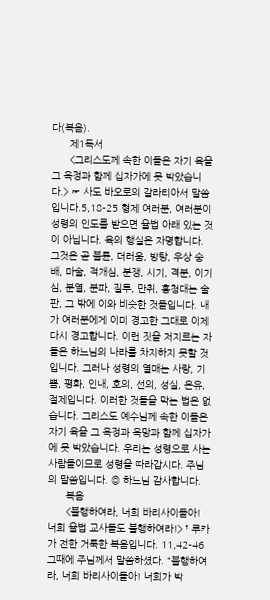다(복음).
      제1독서
      <그리스도께 속한 이들은 자기 육을 그 욕정과 함께 십자가에 못 박았습니다.> ☞ 사도 바오로의 갈라티아서 말씀입니다.5,18-25 형제 여러분, 여러분이 성령의 인도를 받으면 율법 아래 있는 것이 아닙니다. 육의 행실은 자명합니다. 그것은 곧 불륜, 더러움, 방탕, 우상 숭배, 마술, 적개심, 분쟁, 시기, 격분, 이기심, 분열, 분파, 질투, 만취, 흥청대는 술판, 그 밖에 이와 비슷한 것들입니다. 내가 여러분에게 이미 경고한 그대로 이제 다시 경고합니다. 이런 짓을 저지르는 자들은 하느님의 나라를 차지하지 못할 것입니다. 그러나 성령의 열매는 사랑, 기쁨, 평화, 인내, 호의, 선의, 성실, 온유, 절제입니다. 이러한 것들을 막는 법은 없습니다. 그리스도 예수님께 속한 이들은 자기 육을 그 욕정과 욕망과 함께 십자가에 못 박았습니다. 우리는 성령으로 사는 사람들이므로 성령을 따라갑시다. 주님의 말씀입니다. ◎ 하느님 감사합니다.
      복음
      <불행하여라, 너희 바리사이들아! 너희 율법 교사들도 불행하여라!> † 루카가 전한 거룩한 복음입니다. 11,42-46 그때에 주님께서 말씀하셨다. “불행하여라, 너희 바리사이들아! 너희가 박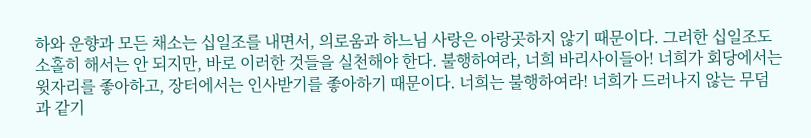하와 운향과 모든 채소는 십일조를 내면서, 의로움과 하느님 사랑은 아랑곳하지 않기 때문이다. 그러한 십일조도 소홀히 해서는 안 되지만, 바로 이러한 것들을 실천해야 한다. 불행하여라, 너희 바리사이들아! 너희가 회당에서는 윗자리를 좋아하고, 장터에서는 인사받기를 좋아하기 때문이다. 너희는 불행하여라! 너희가 드러나지 않는 무덤과 같기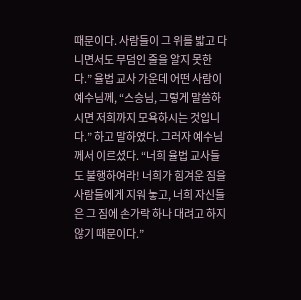때문이다. 사람들이 그 위를 밟고 다니면서도 무덤인 줄을 알지 못한다.” 율법 교사 가운데 어떤 사람이 예수님께, “스승님, 그렇게 말씀하시면 저희까지 모욕하시는 것입니다.” 하고 말하였다. 그러자 예수님께서 이르셨다. “너희 율법 교사들도 불행하여라! 너희가 힘겨운 짐을 사람들에게 지워 놓고, 너희 자신들은 그 짐에 손가락 하나 대려고 하지 않기 때문이다.”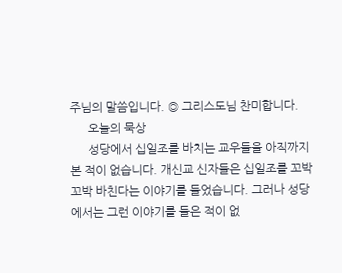주님의 말씀입니다. ◎ 그리스도님 찬미합니다.
      오늘의 묵상
      성당에서 십일조를 바치는 교우들을 아직까지 본 적이 없습니다. 개신교 신자들은 십일조를 꼬박꼬박 바친다는 이야기를 들었습니다. 그러나 성당에서는 그런 이야기를 들은 적이 없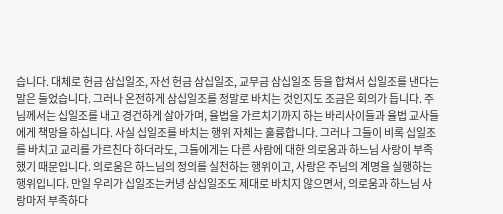습니다. 대체로 헌금 삼십일조, 자선 헌금 삼십일조, 교무금 삼십일조 등을 합쳐서 십일조를 낸다는 말은 들었습니다. 그러나 온전하게 삼십일조를 정말로 바치는 것인지도 조금은 회의가 듭니다. 주님께서는 십일조를 내고 경건하게 살아가며, 율법을 가르치기까지 하는 바리사이들과 율법 교사들에게 책망을 하십니다. 사실 십일조를 바치는 행위 자체는 훌륭합니다. 그러나 그들이 비록 십일조를 바치고 교리를 가르친다 하더라도, 그들에게는 다른 사람에 대한 의로움과 하느님 사랑이 부족했기 때문입니다. 의로움은 하느님의 정의를 실천하는 행위이고, 사랑은 주님의 계명을 실행하는 행위입니다. 만일 우리가 십일조는커녕 삼십일조도 제대로 바치지 않으면서, 의로움과 하느님 사랑마저 부족하다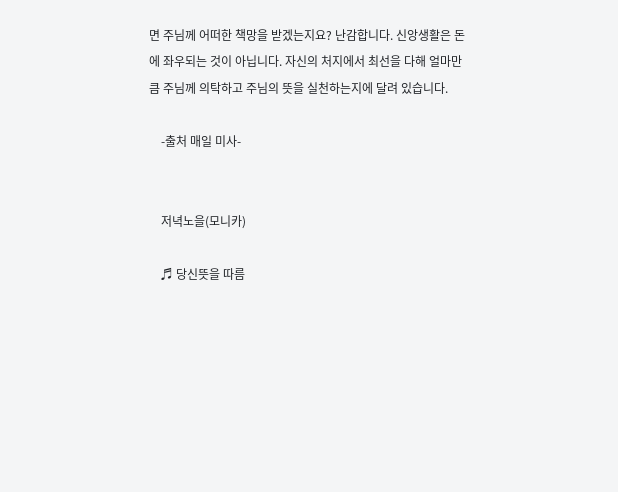면 주님께 어떠한 책망을 받겠는지요? 난감합니다. 신앙생활은 돈에 좌우되는 것이 아닙니다. 자신의 처지에서 최선을 다해 얼마만큼 주님께 의탁하고 주님의 뜻을 실천하는지에 달려 있습니다.

    -출처 매일 미사-


    저녁노을(모니카)

    ♬ 당신뜻을 따름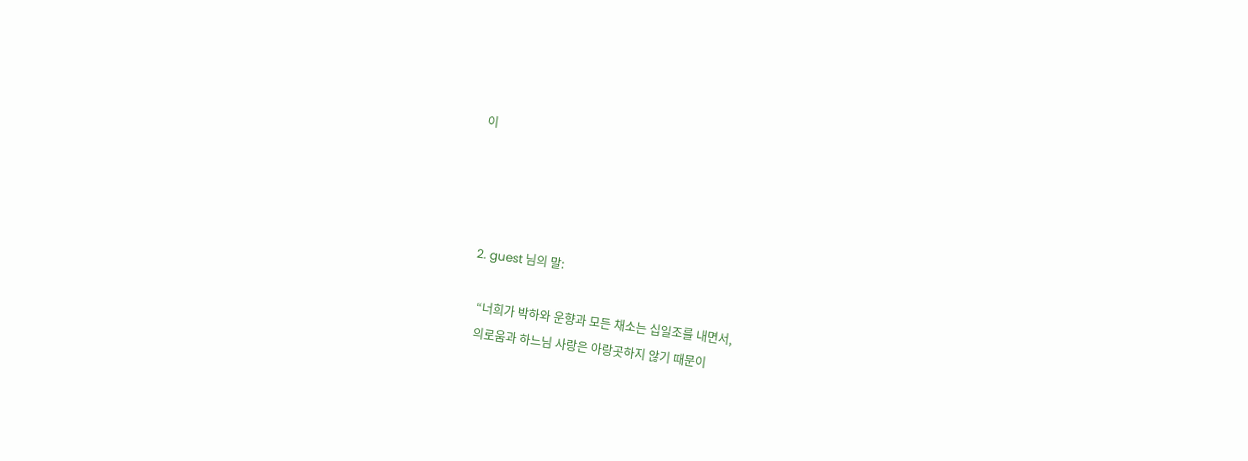이




  2. guest 님의 말:

    “너희가 박하와 운향과 모든 채소는 십일조를 내면서,
    의로움과 하느님 사랑은 아랑곳하지 않기 때문이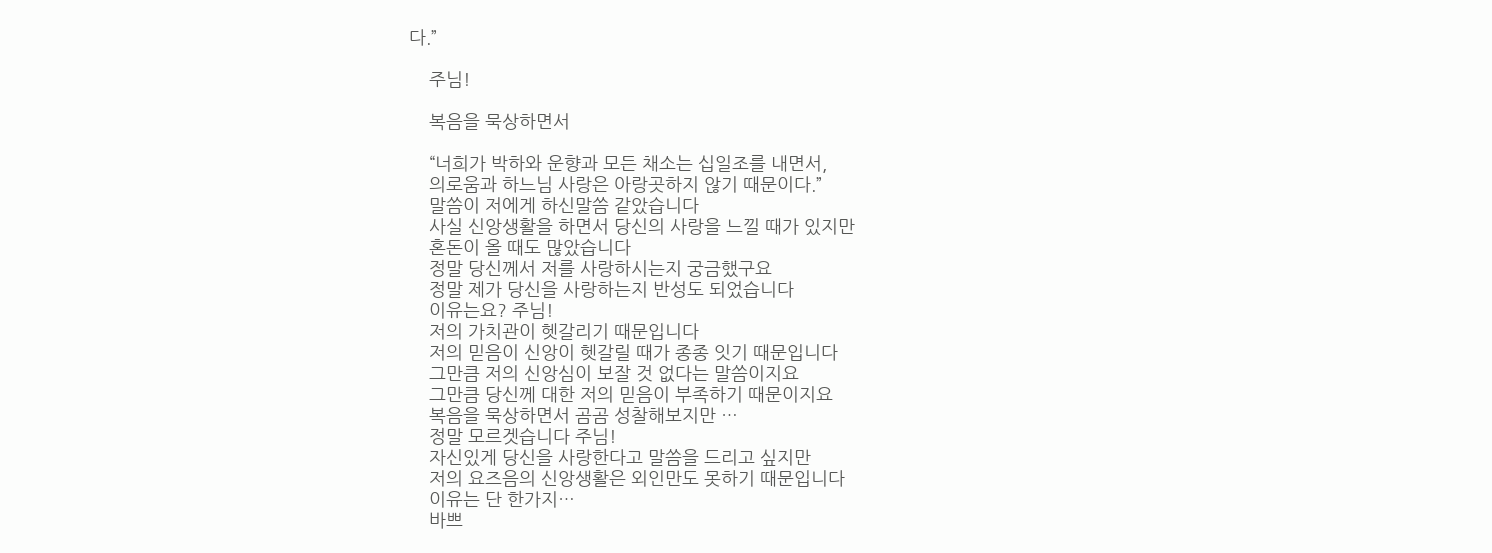다.”

    주님!

    복음을 묵상하면서

    “너희가 박하와 운향과 모든 채소는 십일조를 내면서,
    의로움과 하느님 사랑은 아랑곳하지 않기 때문이다.”
    말씀이 저에게 하신말씀 같았습니다
    사실 신앙생활을 하면서 당신의 사랑을 느낄 때가 있지만
    혼돈이 올 때도 많았습니다
    정말 당신께서 저를 사랑하시는지 궁금했구요
    정말 제가 당신을 사랑하는지 반성도 되었습니다
    이유는요? 주님!
    저의 가치관이 헷갈리기 때문입니다
    저의 믿음이 신앙이 헷갈릴 때가 종종 잇기 때문입니다
    그만큼 저의 신앙심이 보잘 것 없다는 말씀이지요
    그만큼 당신께 대한 저의 믿음이 부족하기 때문이지요
    복음을 묵상하면서 곰곰 성찰해보지만 …
    정말 모르겟습니다 주님!
    자신있게 당신을 사랑한다고 말씀을 드리고 싶지만
    저의 요즈음의 신앙생활은 외인만도 못하기 때문입니다
    이유는 단 한가지…
    바쁘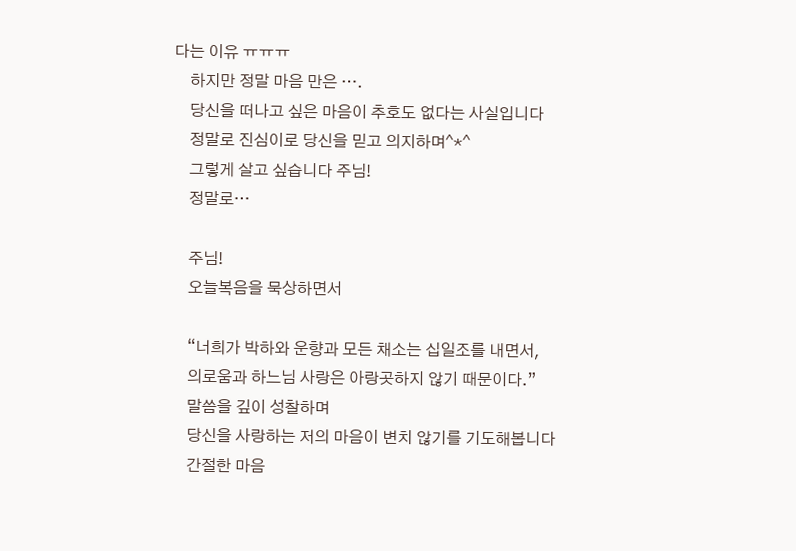다는 이유 ㅠㅠㅠ
    하지만 정말 마음 만은 ….
    당신을 떠나고 싶은 마음이 추호도 없다는 사실입니다
    정말로 진심이로 당신을 믿고 의지하며^*^
    그렇게 살고 싶습니다 주님!
    정말로…

    주님!
    오늘복음을 묵상하면서

    “너희가 박하와 운향과 모든 채소는 십일조를 내면서,
    의로움과 하느님 사랑은 아랑곳하지 않기 때문이다.”
    말씀을 깊이 성찰하며
    당신을 사랑하는 저의 마음이 변치 않기를 기도해봅니다
    간절한 마음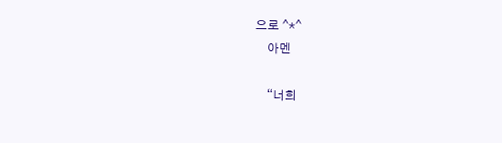으로 ^*^
    아멘

    “너희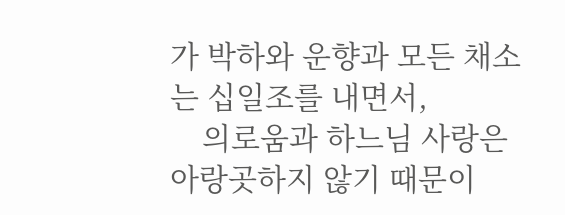가 박하와 운향과 모든 채소는 십일조를 내면서,
    의로움과 하느님 사랑은 아랑곳하지 않기 때문이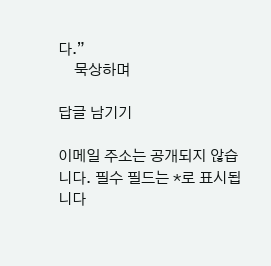다.”
    묵상하며

답글 남기기

이메일 주소는 공개되지 않습니다. 필수 필드는 *로 표시됩니다